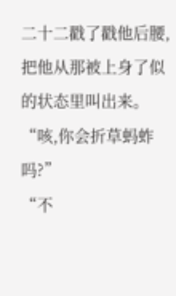二十二戳了戳他后腰,把他从那被上身了似的状态里叫出来。
“咳,你会折草蚂蚱吗?”
“不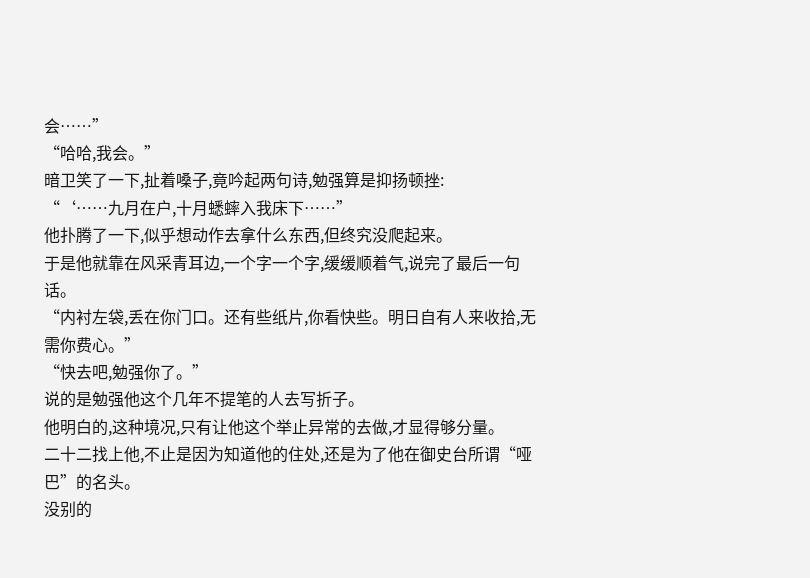会……”
“哈哈,我会。”
暗卫笑了一下,扯着嗓子,竟吟起两句诗,勉强算是抑扬顿挫:
“‘……九月在户,十月蟋蟀入我床下……”
他扑腾了一下,似乎想动作去拿什么东西,但终究没爬起来。
于是他就靠在风采青耳边,一个字一个字,缓缓顺着气,说完了最后一句话。
“内衬左袋,丢在你门口。还有些纸片,你看快些。明日自有人来收拾,无需你费心。”
“快去吧,勉强你了。”
说的是勉强他这个几年不提笔的人去写折子。
他明白的,这种境况,只有让他这个举止异常的去做,才显得够分量。
二十二找上他,不止是因为知道他的住处,还是为了他在御史台所谓“哑巴”的名头。
没别的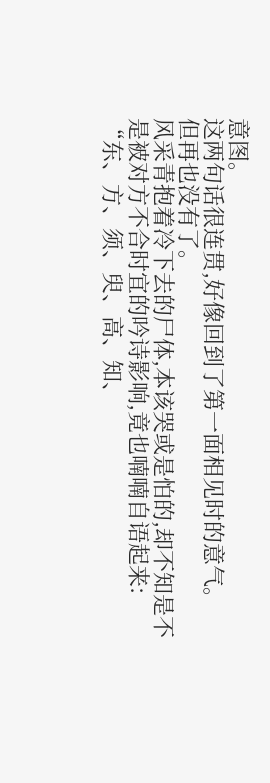意图。
这两句话很连贯,好像回到了第一面相见时的意气。
但再也没有了。
风采青抱着冷下去的尸体,本该哭或是怕的,却不知是不是被对方不合时宜的吟诗影响,竟也喃喃自语起来:
“东、方、须、臾、高、知、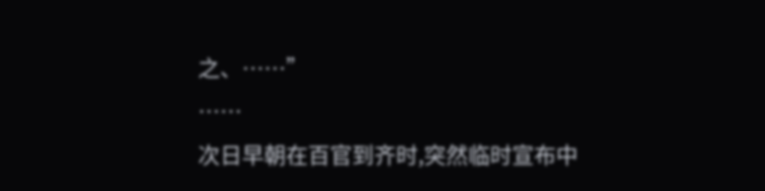之、……”
……
次日早朝在百官到齐时,突然临时宣布中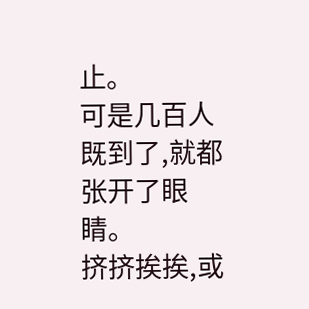止。
可是几百人既到了,就都张开了眼睛。
挤挤挨挨,或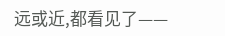远或近,都看见了——